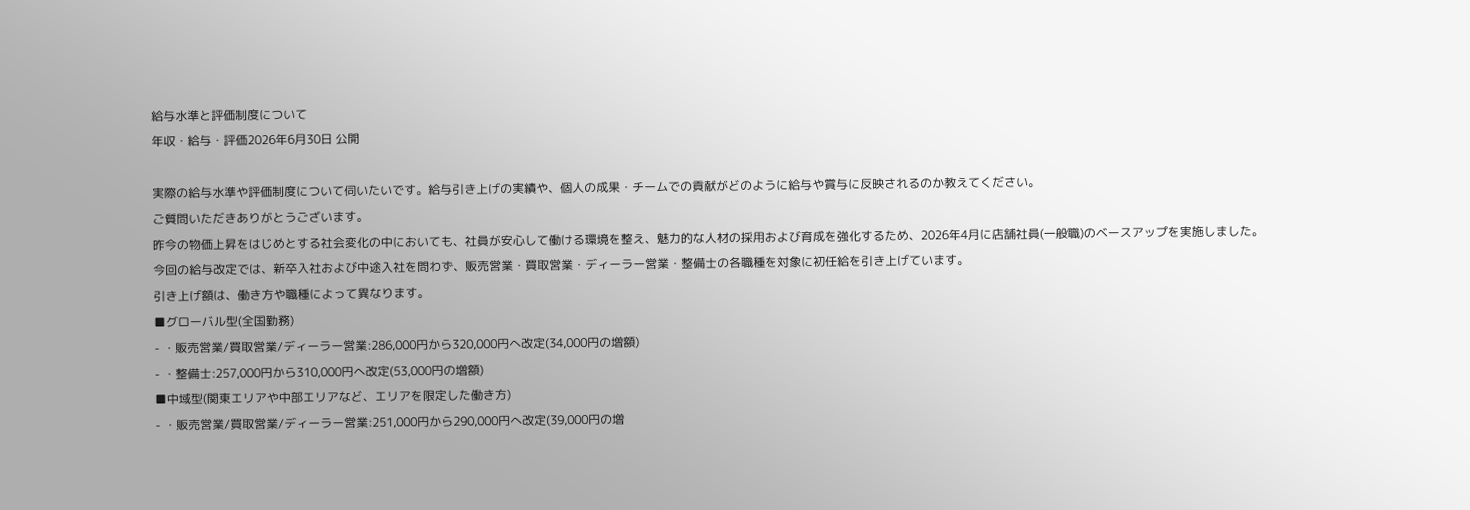給与水準と評価制度について
年収・給与・評価2026年6月30日 公開

実際の給与水準や評価制度について伺いたいです。給与引き上げの実績や、個人の成果・チームでの貢献がどのように給与や賞与に反映されるのか教えてください。
ご質問いただきありがとうございます。
昨今の物価上昇をはじめとする社会変化の中においても、社員が安心して働ける環境を整え、魅力的な人材の採用および育成を強化するため、2026年4月に店舗社員(一般職)のベースアップを実施しました。
今回の給与改定では、新卒入社および中途入社を問わず、販売営業・買取営業・ディーラー営業・整備士の各職種を対象に初任給を引き上げています。
引き上げ額は、働き方や職種によって異なります。
■グローバル型(全国勤務)
- ・販売営業/買取営業/ディーラー営業:286,000円から320,000円へ改定(34,000円の増額)
- ・整備士:257,000円から310,000円へ改定(53,000円の増額)
■中域型(関東エリアや中部エリアなど、エリアを限定した働き方)
- ・販売営業/買取営業/ディーラー営業:251,000円から290,000円へ改定(39,000円の増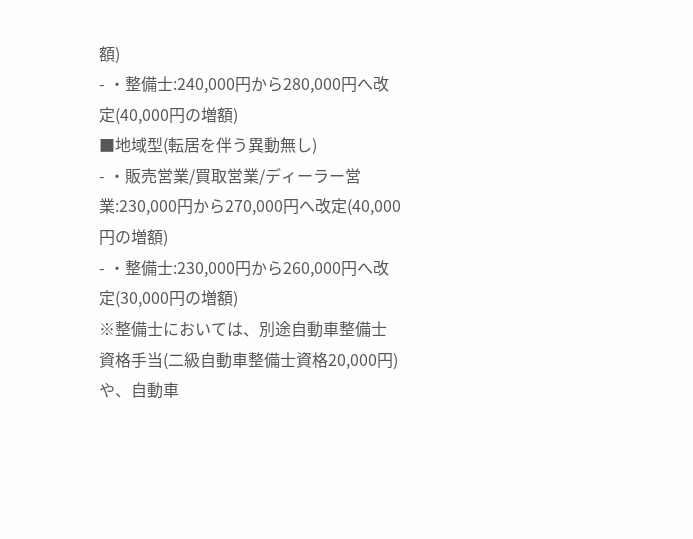額)
- ・整備士:240,000円から280,000円へ改定(40,000円の増額)
■地域型(転居を伴う異動無し)
- ・販売営業/買取営業/ディーラー営業:230,000円から270,000円へ改定(40,000円の増額)
- ・整備士:230,000円から260,000円へ改定(30,000円の増額)
※整備士においては、別途自動車整備士資格手当(二級自動車整備士資格20,000円)や、自動車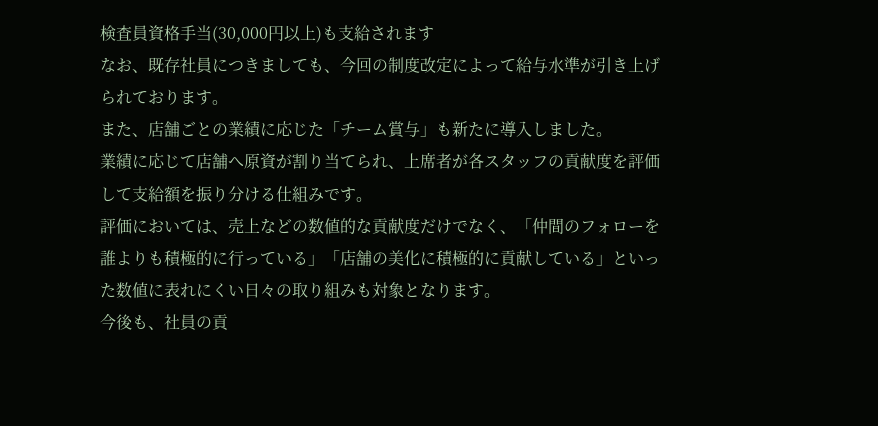検査員資格手当(30,000円以上)も支給されます
なお、既存社員につきましても、今回の制度改定によって給与水準が引き上げられております。
また、店舗ごとの業績に応じた「チーム賞与」も新たに導入しました。
業績に応じて店舗へ原資が割り当てられ、上席者が各スタッフの貢献度を評価して支給額を振り分ける仕組みです。
評価においては、売上などの数値的な貢献度だけでなく、「仲間のフォローを誰よりも積極的に行っている」「店舗の美化に積極的に貢献している」といった数値に表れにくい日々の取り組みも対象となります。
今後も、社員の貢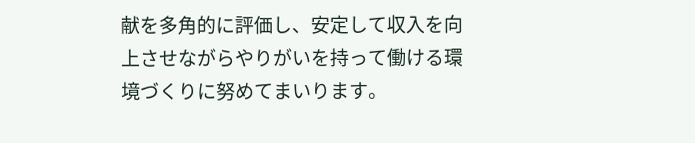献を多角的に評価し、安定して収入を向上させながらやりがいを持って働ける環境づくりに努めてまいります。